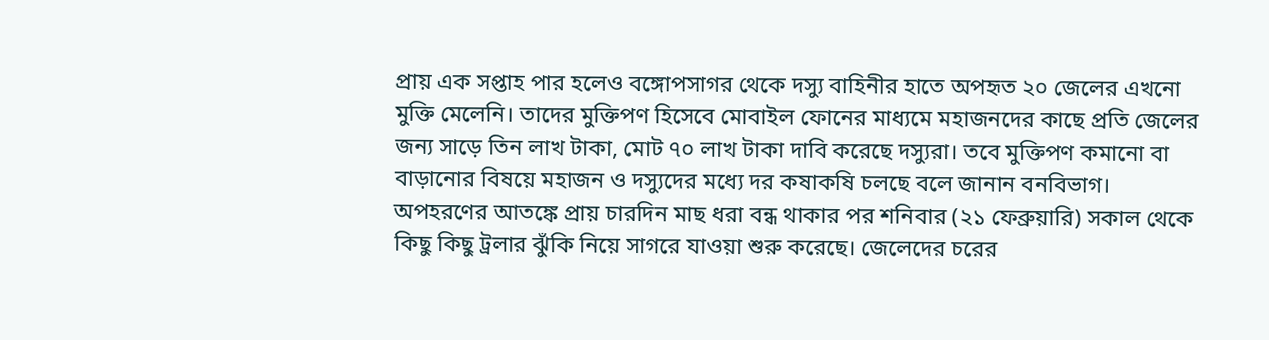প্রায় এক সপ্তাহ পার হলেও বঙ্গোপসাগর থেকে দস্যু বাহিনীর হাতে অপহৃত ২০ জেলের এখনো মুক্তি মেলেনি। তাদের মুক্তিপণ হিসেবে মোবাইল ফোনের মাধ্যমে মহাজনদের কাছে প্রতি জেলের জন্য সাড়ে তিন লাখ টাকা, মোট ৭০ লাখ টাকা দাবি করেছে দস্যুরা। তবে মুক্তিপণ কমানো বা বাড়ানোর বিষয়ে মহাজন ও দস্যুদের মধ্যে দর কষাকষি চলছে বলে জানান বনবিভাগ।
অপহরণের আতঙ্কে প্রায় চারদিন মাছ ধরা বন্ধ থাকার পর শনিবার (২১ ফেব্রুয়ারি) সকাল থেকে কিছু কিছু ট্রলার ঝুঁকি নিয়ে সাগরে যাওয়া শুরু করেছে। জেলেদের চরের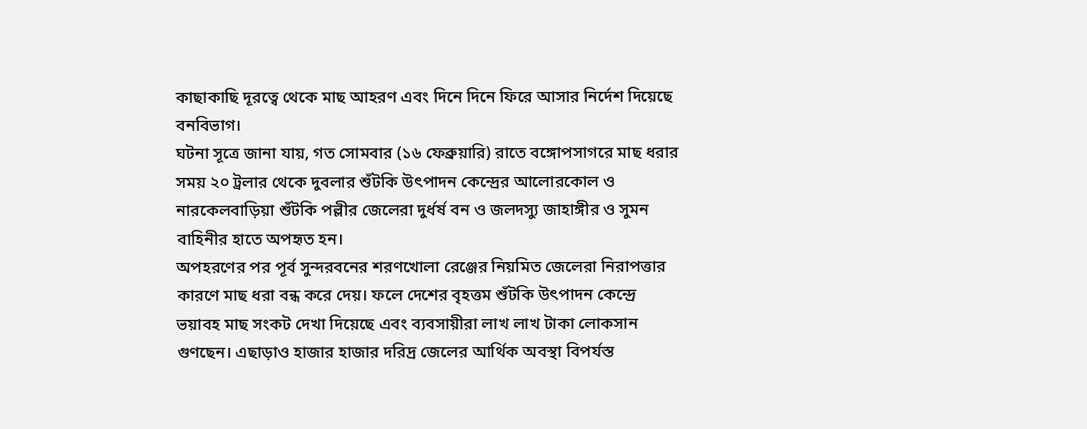কাছাকাছি দূরত্বে থেকে মাছ আহরণ এবং দিনে দিনে ফিরে আসার নির্দেশ দিয়েছে বনবিভাগ।
ঘটনা সূত্রে জানা যায়, গত সোমবার (১৬ ফেব্রুয়ারি) রাতে বঙ্গোপসাগরে মাছ ধরার সময় ২০ ট্রলার থেকে দুবলার শুঁটকি উৎপাদন কেন্দ্রের আলোরকোল ও নারকেলবাড়িয়া শুঁটকি পল্লীর জেলেরা দুর্ধর্ষ বন ও জলদস্যু জাহাঙ্গীর ও সুমন বাহিনীর হাতে অপহৃত হন।
অপহরণের পর পূর্ব সুন্দরবনের শরণখোলা রেঞ্জের নিয়মিত জেলেরা নিরাপত্তার কারণে মাছ ধরা বন্ধ করে দেয়। ফলে দেশের বৃহত্তম শুঁটকি উৎপাদন কেন্দ্রে ভয়াবহ মাছ সংকট দেখা দিয়েছে এবং ব্যবসায়ীরা লাখ লাখ টাকা লোকসান গুণছেন। এছাড়াও হাজার হাজার দরিদ্র জেলের আর্থিক অবস্থা বিপর্যস্ত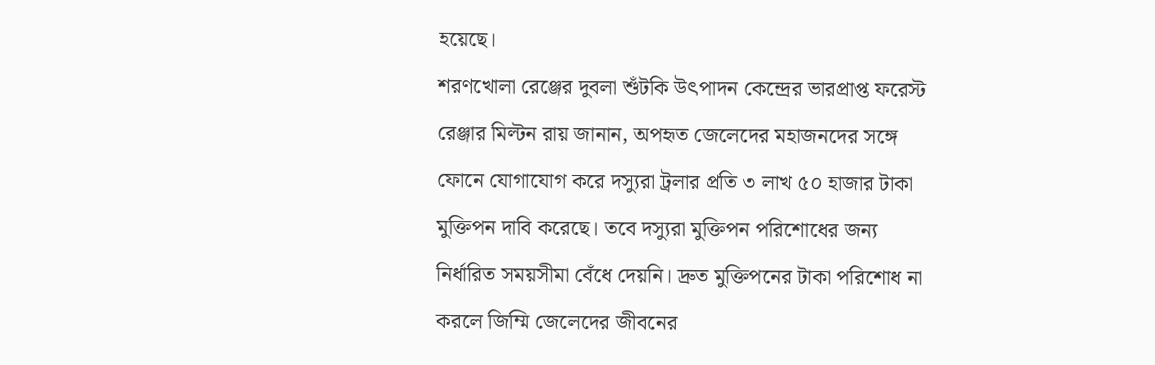হয়েছে।
শরণখোলা রেঞ্জের দুবলা শুঁটকি উৎপাদন কেন্দ্রের ভারপ্রাপ্ত ফরেস্ট রেঞ্জার মিল্টন রায় জানান, অপহৃত জেলেদের মহাজনদের সঙ্গে ফোনে যোগাযোগ করে দস্যুরা ট্রলার প্রতি ৩ লাখ ৫০ হাজার টাকা মুক্তিপন দাবি করেছে। তবে দস্যুরা মুক্তিপন পরিশোধের জন্য নির্ধারিত সময়সীমা বেঁধে দেয়নি। দ্রুত মুক্তিপনের টাকা পরিশোধ না করলে জিম্মি জেলেদের জীবনের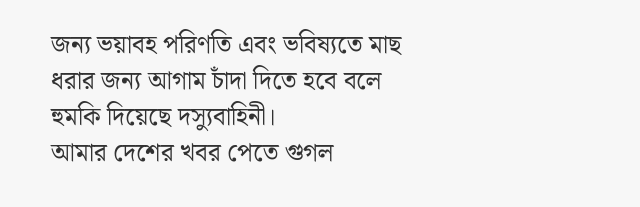জন্য ভয়াবহ পরিণতি এবং ভবিষ্যতে মাছ ধরার জন্য আগাম চাঁদা দিতে হবে বলে হুমকি দিয়েছে দস্যুবাহিনী।
আমার দেশের খবর পেতে গুগল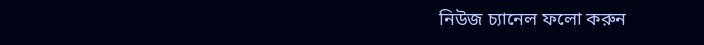নিউজ চ্যানেল ফলো করুন